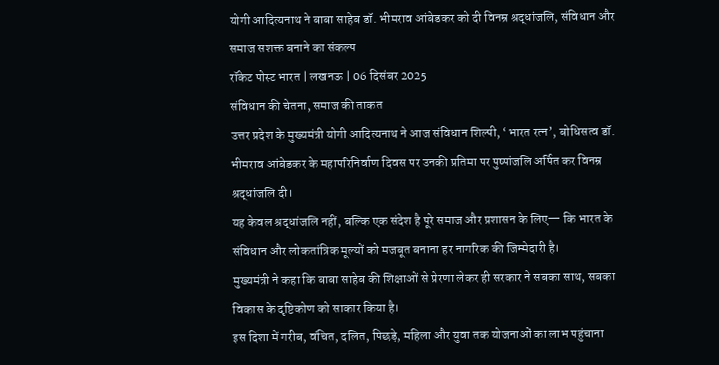योगी आदित्यनाथ ने बाबा साहेब डॉ. भीमराव आंबेडकर को दी विनम्र श्रद्धांजलि, संविधान और समाज सशक्त बनाने का संकल्प
रॉकेट पोस्ट भारत | लखनऊ | 06 दिसंबर 2025
संविधान की चेतना, समाज की ताकत
उत्तर प्रदेश के मुख्यमंत्री योगी आदित्यनाथ ने आज संविधान शिल्पी, ‘भारत रत्न’, बोधिसत्व डॉ. भीमराव आंबेडकर के महापरिनिर्वाण दिवस पर उनकी प्रतिमा पर पुष्पांजलि अर्पित कर विनम्र श्रद्धांजलि दी।
यह केवल श्रद्धांजलि नहीं, बल्कि एक संदेश है पूरे समाज और प्रशासन के लिए— कि भारत के संविधान और लोकतांत्रिक मूल्यों को मजबूत बनाना हर नागरिक की जिम्मेदारी है।
मुख्यमंत्री ने कहा कि बाबा साहेब की शिक्षाओं से प्रेरणा लेकर ही सरकार ने सबका साथ, सबका विकास के दृष्टिकोण को साकार किया है।
इस दिशा में गरीब, वंचित, दलित, पिछड़े, महिला और युवा तक योजनाओं का लाभ पहुंचाना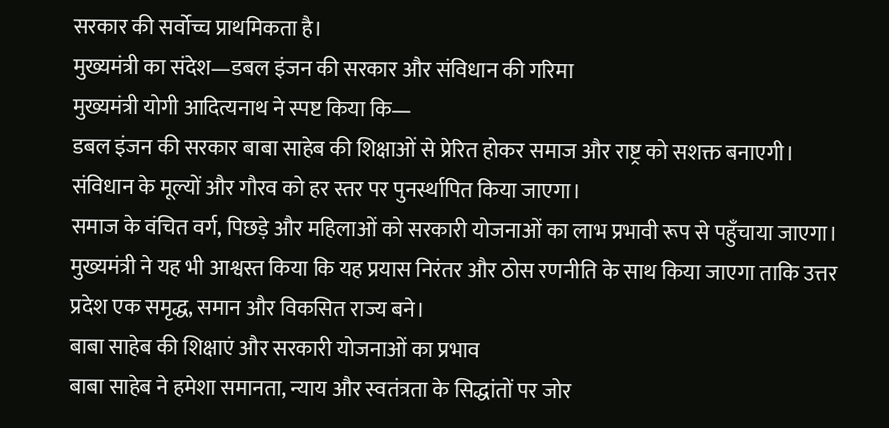सरकार की सर्वोच्च प्राथमिकता है।
मुख्यमंत्री का संदेश—डबल इंजन की सरकार और संविधान की गरिमा
मुख्यमंत्री योगी आदित्यनाथ ने स्पष्ट किया कि—
डबल इंजन की सरकार बाबा साहेब की शिक्षाओं से प्रेरित होकर समाज और राष्ट्र को सशक्त बनाएगी।
संविधान के मूल्यों और गौरव को हर स्तर पर पुनर्स्थापित किया जाएगा।
समाज के वंचित वर्ग, पिछड़े और महिलाओं को सरकारी योजनाओं का लाभ प्रभावी रूप से पहुँचाया जाएगा।
मुख्यमंत्री ने यह भी आश्वस्त किया कि यह प्रयास निरंतर और ठोस रणनीति के साथ किया जाएगा ताकि उत्तर प्रदेश एक समृद्ध, समान और विकसित राज्य बने।
बाबा साहेब की शिक्षाएं और सरकारी योजनाओं का प्रभाव
बाबा साहेब ने हमेशा समानता, न्याय और स्वतंत्रता के सिद्धांतों पर जोर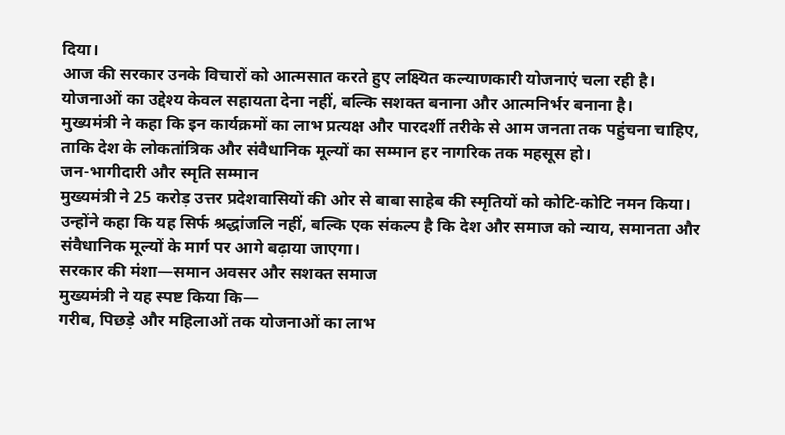दिया।
आज की सरकार उनके विचारों को आत्मसात करते हुए लक्ष्यित कल्याणकारी योजनाएं चला रही है।
योजनाओं का उद्देश्य केवल सहायता देना नहीं, बल्कि सशक्त बनाना और आत्मनिर्भर बनाना है।
मुख्यमंत्री ने कहा कि इन कार्यक्रमों का लाभ प्रत्यक्ष और पारदर्शी तरीके से आम जनता तक पहुंचना चाहिए, ताकि देश के लोकतांत्रिक और संवैधानिक मूल्यों का सम्मान हर नागरिक तक महसूस हो।
जन-भागीदारी और स्मृति सम्मान
मुख्यमंत्री ने 25 करोड़ उत्तर प्रदेशवासियों की ओर से बाबा साहेब की स्मृतियों को कोटि-कोटि नमन किया।
उन्होंने कहा कि यह सिर्फ श्रद्धांजलि नहीं, बल्कि एक संकल्प है कि देश और समाज को न्याय, समानता और संवैधानिक मूल्यों के मार्ग पर आगे बढ़ाया जाएगा।
सरकार की मंशा—समान अवसर और सशक्त समाज
मुख्यमंत्री ने यह स्पष्ट किया कि—
गरीब, पिछड़े और महिलाओं तक योजनाओं का लाभ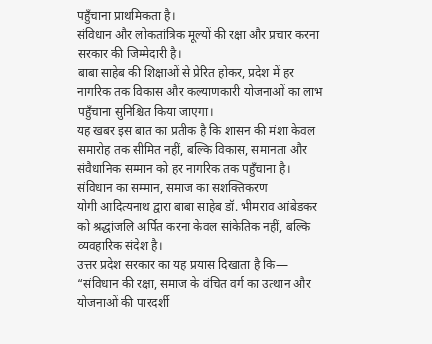पहुँचाना प्राथमिकता है।
संविधान और लोकतांत्रिक मूल्यों की रक्षा और प्रचार करना सरकार की जिम्मेदारी है।
बाबा साहेब की शिक्षाओं से प्रेरित होकर, प्रदेश में हर नागरिक तक विकास और कल्याणकारी योजनाओं का लाभ पहुँचाना सुनिश्चित किया जाएगा।
यह खबर इस बात का प्रतीक है कि शासन की मंशा केवल समारोह तक सीमित नहीं, बल्कि विकास, समानता और संवैधानिक सम्मान को हर नागरिक तक पहुँचाना है।
संविधान का सम्मान, समाज का सशक्तिकरण
योगी आदित्यनाथ द्वारा बाबा साहेब डॉ. भीमराव आंबेडकर को श्रद्धांजलि अर्पित करना केवल सांकेतिक नहीं, बल्कि व्यवहारिक संदेश है।
उत्तर प्रदेश सरकार का यह प्रयास दिखाता है कि—
“संविधान की रक्षा, समाज के वंचित वर्ग का उत्थान और योजनाओं की पारदर्शी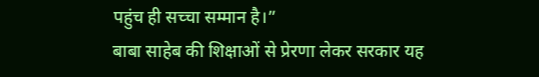पहुंच ही सच्चा सम्मान है।”
बाबा साहेब की शिक्षाओं से प्रेरणा लेकर सरकार यह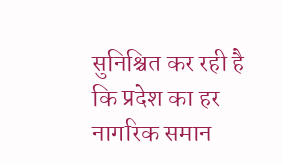सुनिश्चित कर रही है कि प्रदेश का हर नागरिक समान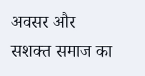अवसर और सशक्त समाज का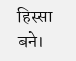हिस्सा बने।